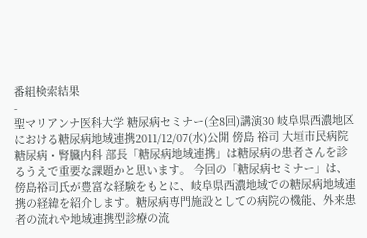番組検索結果
-
聖マリアンナ医科大学 糖尿病セミナー(全8回)講演30 岐阜県西濃地区における糖尿病地域連携2011/12/07(水)公開 傍島 裕司 大垣市民病院 糖尿病・腎臓内科 部長「糖尿病地域連携」は糖尿病の患者さんを診るうえで重要な課題かと思います。 今回の「糖尿病セミナー」は、傍島裕司氏が豊富な経験をもとに、岐阜県西濃地域での糖尿病地域連携の経緯を紹介します。糖尿病専門施設としての病院の機能、外来患者の流れや地域連携型診療の流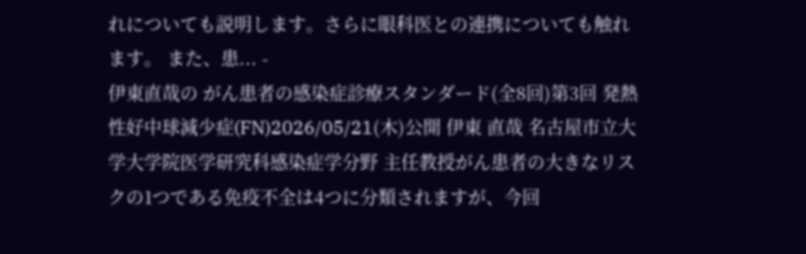れについても説明します。さらに眼科医との連携についても触れます。 また、患... -
伊東直哉の がん患者の感染症診療スタンダード(全8回)第3回 発熱性好中球減少症(FN)2026/05/21(木)公開 伊東 直哉 名古屋市立大学大学院医学研究科感染症学分野 主任教授がん患者の大きなリスクの1つである免疫不全は4つに分類されますが、今回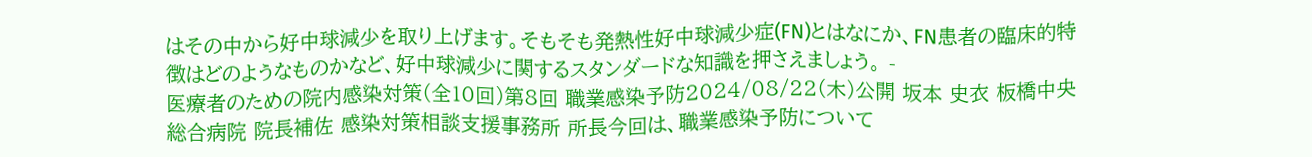はその中から好中球減少を取り上げます。そもそも発熱性好中球減少症(FN)とはなにか、FN患者の臨床的特徴はどのようなものかなど、好中球減少に関するスタンダードな知識を押さえましょう。 -
医療者のための院内感染対策(全10回)第8回 職業感染予防2024/08/22(木)公開 坂本 史衣 板橋中央総合病院 院長補佐 感染対策相談支援事務所 所長今回は、職業感染予防について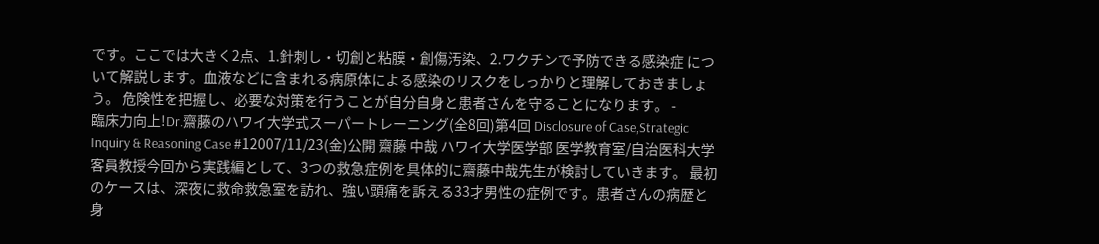です。ここでは大きく2点、1.針刺し・切創と粘膜・創傷汚染、2.ワクチンで予防できる感染症 について解説します。血液などに含まれる病原体による感染のリスクをしっかりと理解しておきましょう。 危険性を把握し、必要な対策を行うことが自分自身と患者さんを守ることになります。 -
臨床力向上!Dr.齋藤のハワイ大学式スーパートレーニング(全8回)第4回 Disclosure of Case,Strategic Inquiry & Reasoning Case #12007/11/23(金)公開 齋藤 中哉 ハワイ大学医学部 医学教育室/自治医科大学 客員教授今回から実践編として、3つの救急症例を具体的に齋藤中哉先生が検討していきます。 最初のケースは、深夜に救命救急室を訪れ、強い頭痛を訴える33才男性の症例です。患者さんの病歴と身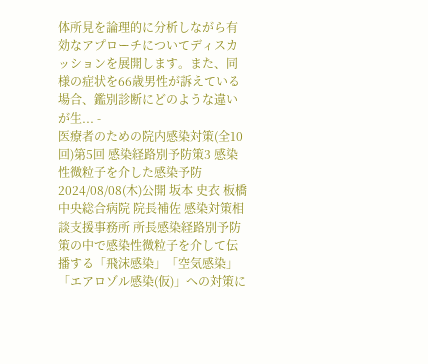体所見を論理的に分析しながら有効なアプローチについてディスカッションを展開します。また、同様の症状を66歳男性が訴えている場合、鑑別診断にどのような違いが生... -
医療者のための院内感染対策(全10回)第5回 感染経路別予防策3 感染性微粒子を介した感染予防2024/08/08(木)公開 坂本 史衣 板橋中央総合病院 院長補佐 感染対策相談支援事務所 所長感染経路別予防策の中で感染性微粒子を介して伝播する「飛沫感染」「空気感染」「エアロゾル感染(仮)」への対策に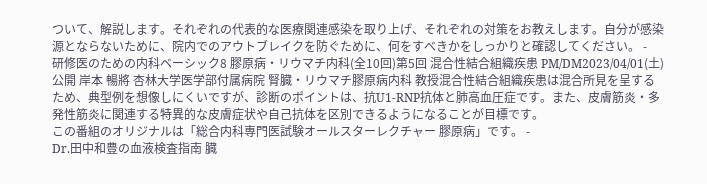ついて、解説します。それぞれの代表的な医療関連感染を取り上げ、それぞれの対策をお教えします。自分が感染源とならないために、院内でのアウトブレイクを防ぐために、何をすべきかをしっかりと確認してください。 -
研修医のための内科ベーシック8 膠原病・リウマチ内科(全10回)第5回 混合性結合組織疾患 PM/DM2023/04/01(土)公開 岸本 暢將 杏林大学医学部付属病院 腎臓・リウマチ膠原病内科 教授混合性結合組織疾患は混合所見を呈するため、典型例を想像しにくいですが、診断のポイントは、抗U1-RNP抗体と肺高血圧症です。また、皮膚筋炎・多発性筋炎に関連する特異的な皮膚症状や自己抗体を区別できるようになることが目標です。
この番組のオリジナルは「総合内科専門医試験オールスターレクチャー 膠原病」です。 -
Dr.田中和豊の血液検査指南 臓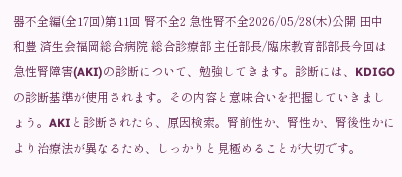器不全編(全17回)第11回 腎不全2 急性腎不全2026/05/28(木)公開 田中 和豊 済生会福岡総合病院 総合診療部 主任部長/臨床教育部部長今回は急性腎障害(AKI)の診断について、勉強してきます。診断には、KDIGOの診断基準が使用されます。その内容と意味合いを把握していきましょう。AKIと診断されたら、原因検索。腎前性か、腎性か、腎後性かにより治療法が異なるため、しっかりと見極めることが大切です。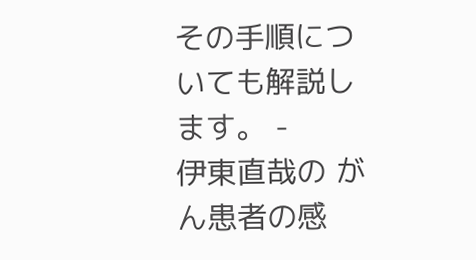その手順についても解説します。 -
伊東直哉の がん患者の感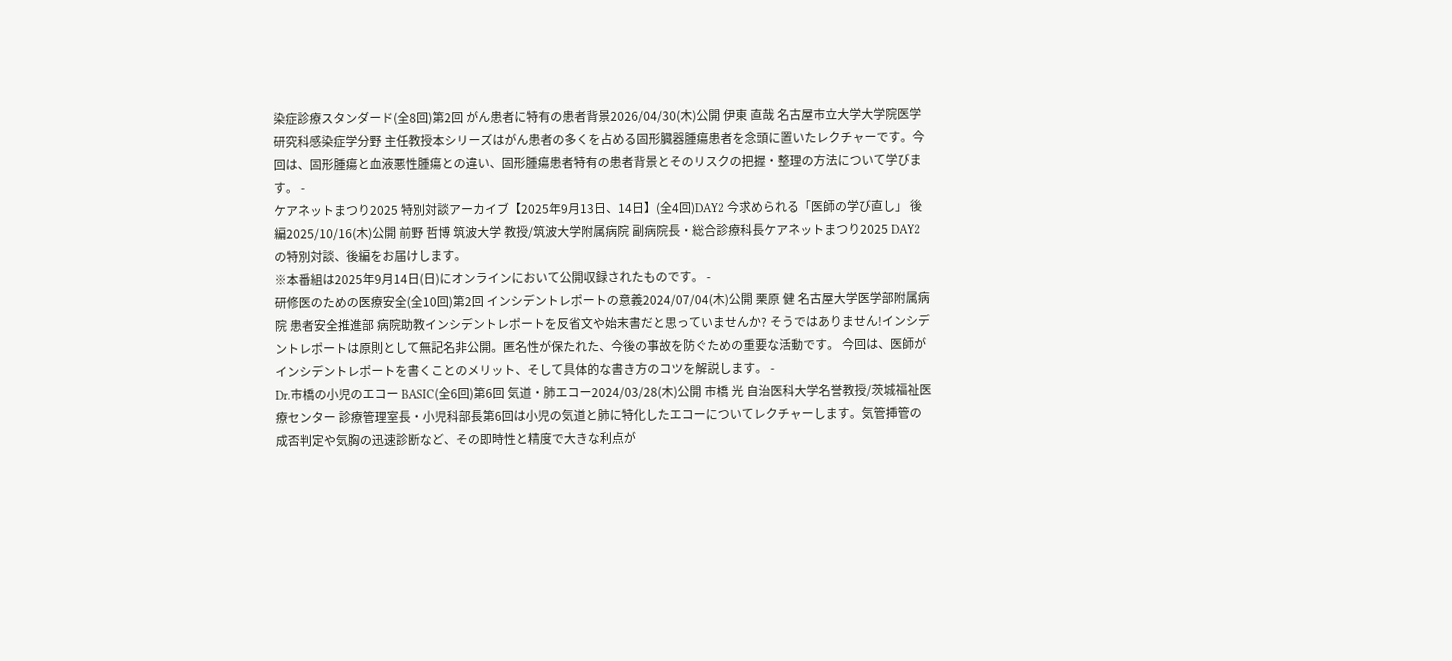染症診療スタンダード(全8回)第2回 がん患者に特有の患者背景2026/04/30(木)公開 伊東 直哉 名古屋市立大学大学院医学研究科感染症学分野 主任教授本シリーズはがん患者の多くを占める固形臓器腫瘍患者を念頭に置いたレクチャーです。今回は、固形腫瘍と血液悪性腫瘍との違い、固形腫瘍患者特有の患者背景とそのリスクの把握・整理の方法について学びます。 -
ケアネットまつり2025 特別対談アーカイブ【2025年9月13日、14日】(全4回)DAY2 今求められる「医師の学び直し」 後編2025/10/16(木)公開 前野 哲博 筑波大学 教授/筑波大学附属病院 副病院長・総合診療科長ケアネットまつり2025 DAY2の特別対談、後編をお届けします。
※本番組は2025年9月14日(日)にオンラインにおいて公開収録されたものです。 -
研修医のための医療安全(全10回)第2回 インシデントレポートの意義2024/07/04(木)公開 栗原 健 名古屋大学医学部附属病院 患者安全推進部 病院助教インシデントレポートを反省文や始末書だと思っていませんか? そうではありません!インシデントレポートは原則として無記名非公開。匿名性が保たれた、今後の事故を防ぐための重要な活動です。 今回は、医師がインシデントレポートを書くことのメリット、そして具体的な書き方のコツを解説します。 -
Dr.市橋の小児のエコー BASIC(全6回)第6回 気道・肺エコー2024/03/28(木)公開 市橋 光 自治医科大学名誉教授/茨城福祉医療センター 診療管理室長・小児科部長第6回は小児の気道と肺に特化したエコーについてレクチャーします。気管挿管の成否判定や気胸の迅速診断など、その即時性と精度で大きな利点が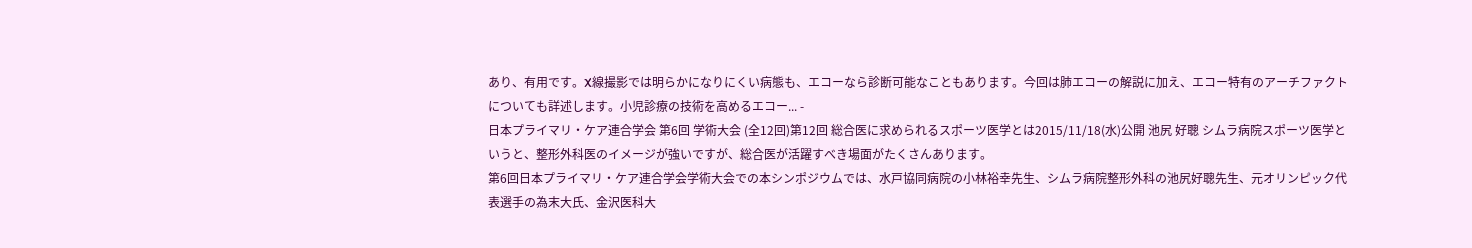あり、有用です。X線撮影では明らかになりにくい病態も、エコーなら診断可能なこともあります。今回は肺エコーの解説に加え、エコー特有のアーチファクトについても詳述します。小児診療の技術を高めるエコー... -
日本プライマリ・ケア連合学会 第6回 学術大会 (全12回)第12回 総合医に求められるスポーツ医学とは2015/11/18(水)公開 池尻 好聰 シムラ病院スポーツ医学というと、整形外科医のイメージが強いですが、総合医が活躍すべき場面がたくさんあります。
第6回日本プライマリ・ケア連合学会学術大会での本シンポジウムでは、水戸協同病院の小林裕幸先生、シムラ病院整形外科の池尻好聰先生、元オリンピック代表選手の為末大氏、金沢医科大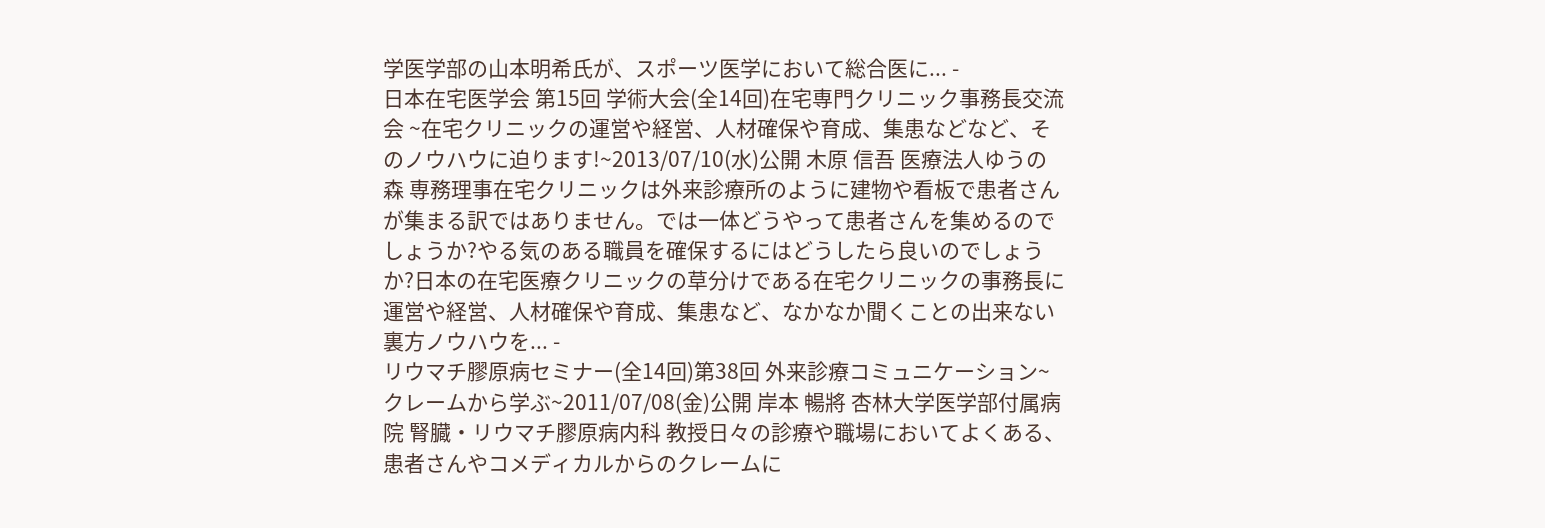学医学部の山本明希氏が、スポーツ医学において総合医に... -
日本在宅医学会 第15回 学術大会(全14回)在宅専門クリニック事務長交流会 ~在宅クリニックの運営や経営、人材確保や育成、集患などなど、そのノウハウに迫ります!~2013/07/10(水)公開 木原 信吾 医療法人ゆうの森 専務理事在宅クリニックは外来診療所のように建物や看板で患者さんが集まる訳ではありません。では一体どうやって患者さんを集めるのでしょうか?やる気のある職員を確保するにはどうしたら良いのでしょうか?日本の在宅医療クリニックの草分けである在宅クリニックの事務長に運営や経営、人材確保や育成、集患など、なかなか聞くことの出来ない裏方ノウハウを... -
リウマチ膠原病セミナー(全14回)第38回 外来診療コミュニケーション~クレームから学ぶ~2011/07/08(金)公開 岸本 暢將 杏林大学医学部付属病院 腎臓・リウマチ膠原病内科 教授日々の診療や職場においてよくある、患者さんやコメディカルからのクレームに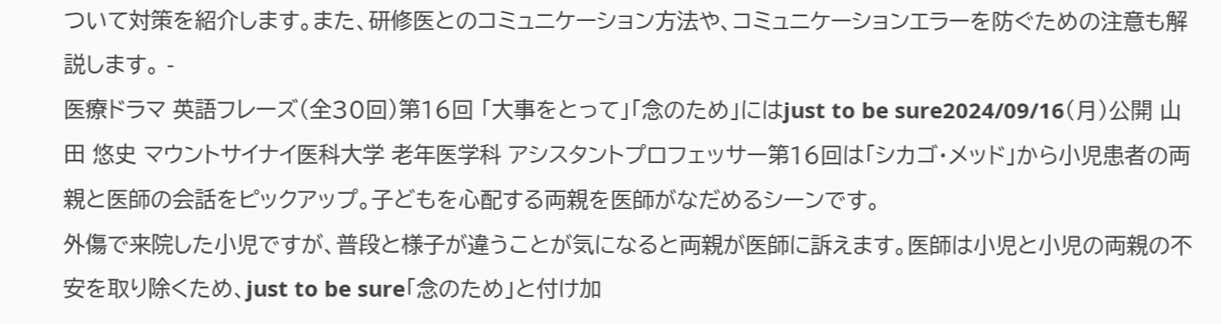ついて対策を紹介します。また、研修医とのコミュニケーション方法や、コミュニケーションエラーを防ぐための注意も解説します。 -
医療ドラマ 英語フレーズ(全30回)第16回 「大事をとって」「念のため」にはjust to be sure2024/09/16(月)公開 山田 悠史 マウントサイナイ医科大学 老年医学科 アシスタントプロフェッサー第16回は「シカゴ・メッド」から小児患者の両親と医師の会話をピックアップ。子どもを心配する両親を医師がなだめるシーンです。
外傷で来院した小児ですが、普段と様子が違うことが気になると両親が医師に訴えます。医師は小児と小児の両親の不安を取り除くため、just to be sure「念のため」と付け加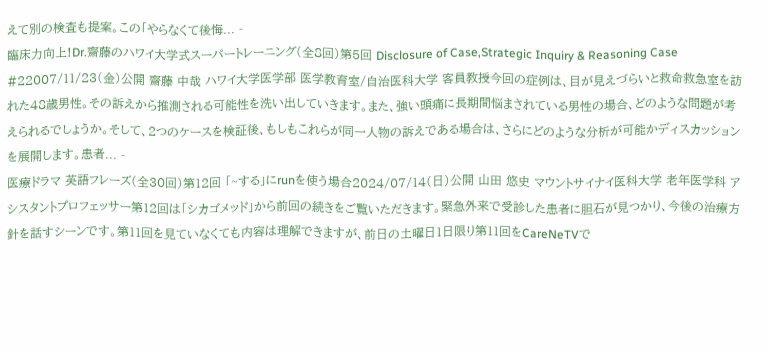えて別の検査も提案。この「やらなくて後悔... -
臨床力向上!Dr.齋藤のハワイ大学式スーパートレーニング(全8回)第5回 Disclosure of Case,Strategic Inquiry & Reasoning Case #22007/11/23(金)公開 齋藤 中哉 ハワイ大学医学部 医学教育室/自治医科大学 客員教授今回の症例は、目が見えづらいと救命救急室を訪れた48歳男性。その訴えから推測される可能性を洗い出していきます。また、強い頭痛に長期間悩まされている男性の場合、どのような問題が考えられるでしょうか。そして、2つのケースを検証後、もしもこれらが同一人物の訴えである場合は、さらにどのような分析が可能かディスカッションを展開します。患者... -
医療ドラマ 英語フレーズ(全30回)第12回 「~する」にrunを使う場合2024/07/14(日)公開 山田 悠史 マウントサイナイ医科大学 老年医学科 アシスタントプロフェッサー第12回は「シカゴメッド」から前回の続きをご覧いただきます。緊急外来で受診した患者に胆石が見つかり、今後の治療方針を話すシーンです。第11回を見ていなくても内容は理解できますが、前日の土曜日1日限り第11回をCareNeTVで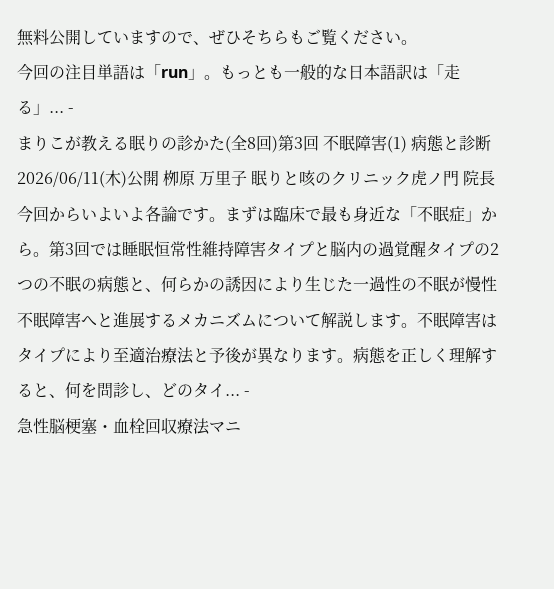無料公開していますので、ぜひそちらもご覧ください。
今回の注目単語は「run」。もっとも一般的な日本語訳は「走る」... -
まりこが教える眠りの診かた(全8回)第3回 不眠障害(1) 病態と診断2026/06/11(木)公開 栁原 万里子 眠りと咳のクリニック虎ノ門 院長今回からいよいよ各論です。まずは臨床で最も身近な「不眠症」から。第3回では睡眠恒常性維持障害タイプと脳内の過覚醒タイプの2つの不眠の病態と、何らかの誘因により生じた一過性の不眠が慢性不眠障害へと進展するメカニズムについて解説します。不眠障害はタイプにより至適治療法と予後が異なります。病態を正しく理解すると、何を問診し、どのタイ... -
急性脳梗塞・血栓回収療法マニ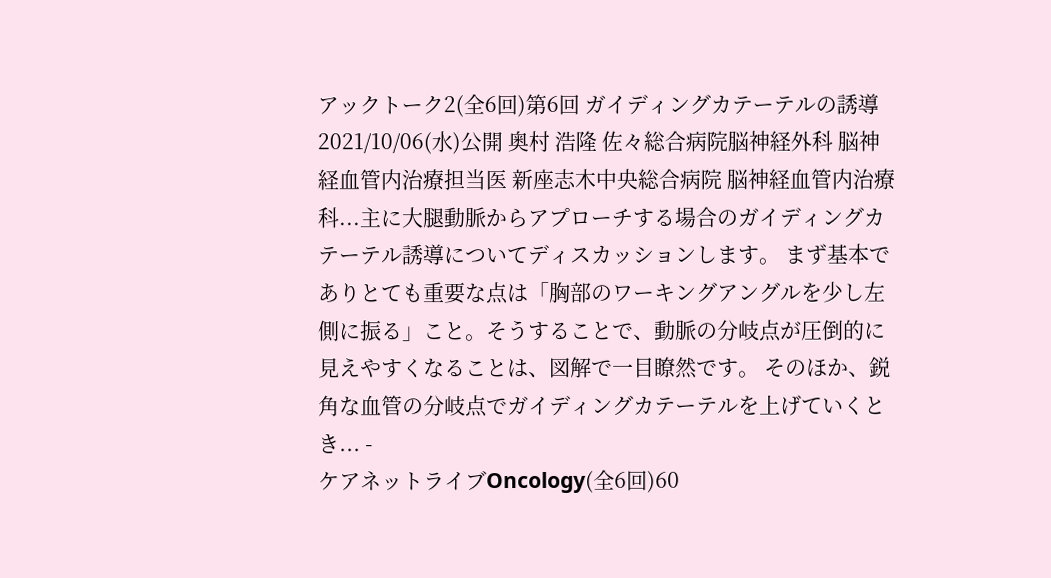アックトーク2(全6回)第6回 ガイディングカテーテルの誘導2021/10/06(水)公開 奥村 浩隆 佐々総合病院脳神経外科 脳神経血管内治療担当医 新座志木中央総合病院 脳神経血管内治療科...主に大腿動脈からアプローチする場合のガイディングカテーテル誘導についてディスカッションします。 まず基本でありとても重要な点は「胸部のワーキングアングルを少し左側に振る」こと。そうすることで、動脈の分岐点が圧倒的に見えやすくなることは、図解で一目瞭然です。 そのほか、鋭角な血管の分岐点でガイディングカテーテルを上げていくとき... -
ケアネットライブOncology(全6回)60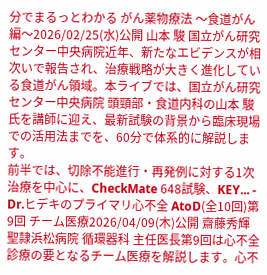分でまるっとわかる がん薬物療法 〜食道がん編〜2026/02/25(水)公開 山本 駿 国立がん研究センター中央病院近年、新たなエビデンスが相次いで報告され、治療戦略が大きく進化している食道がん領域。本ライブでは、国立がん研究センター中央病院 頭頸部・食道内科の山本 駿氏を講師に迎え、最新試験の背景から臨床現場での活用法までを、60分で体系的に解説します。
前半では、切除不能進行・再発例に対する1次治療を中心に、CheckMate 648試験、KEY... -
Dr.ヒデキのプライマリ心不全 AtoD(全10回)第9回 チーム医療2026/04/09(木)公開 齋藤秀輝 聖隷浜松病院 循環器科 主任医長第9回は心不全診療の要となるチーム医療を解説します。心不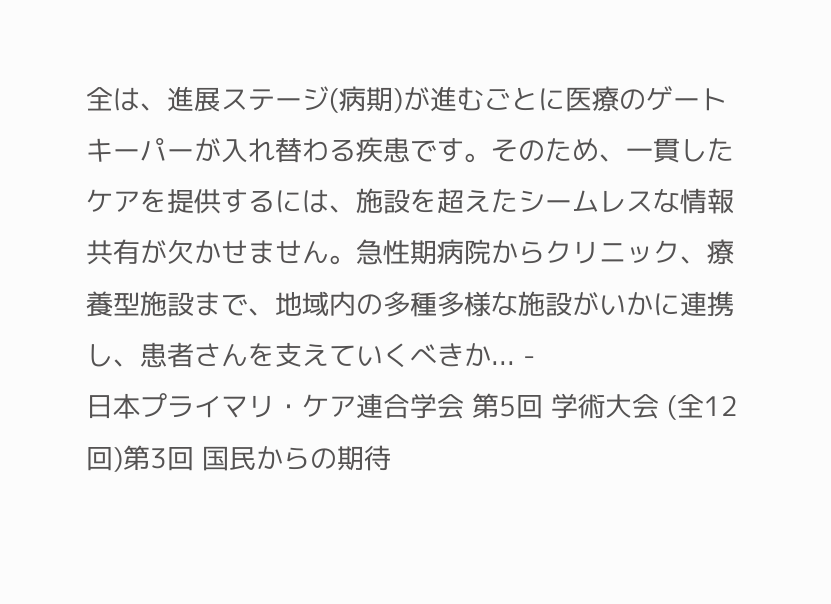全は、進展ステージ(病期)が進むごとに医療のゲートキーパーが入れ替わる疾患です。そのため、一貫したケアを提供するには、施設を超えたシームレスな情報共有が欠かせません。急性期病院からクリニック、療養型施設まで、地域内の多種多様な施設がいかに連携し、患者さんを支えていくべきか... -
日本プライマリ・ケア連合学会 第5回 学術大会 (全12回)第3回 国民からの期待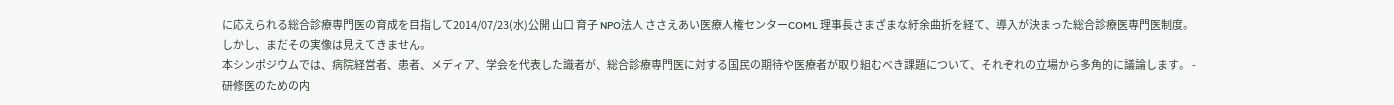に応えられる総合診療専門医の育成を目指して2014/07/23(水)公開 山口 育子 NPO法人 ささえあい医療人権センターCOML 理事長さまざまな紆余曲折を経て、導入が決まった総合診療医専門医制度。
しかし、まだその実像は見えてきません。
本シンポジウムでは、病院経営者、患者、メディア、学会を代表した識者が、総合診療専門医に対する国民の期待や医療者が取り組むべき課題について、それぞれの立場から多角的に議論します。 -
研修医のための内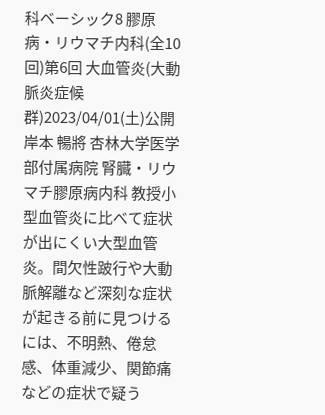科ベーシック8 膠原病・リウマチ内科(全10回)第6回 大血管炎(大動脈炎症候群)2023/04/01(土)公開 岸本 暢將 杏林大学医学部付属病院 腎臓・リウマチ膠原病内科 教授小型血管炎に比べて症状が出にくい大型血管炎。間欠性跛行や大動脈解離など深刻な症状が起きる前に見つけるには、不明熱、倦怠感、体重減少、関節痛などの症状で疑う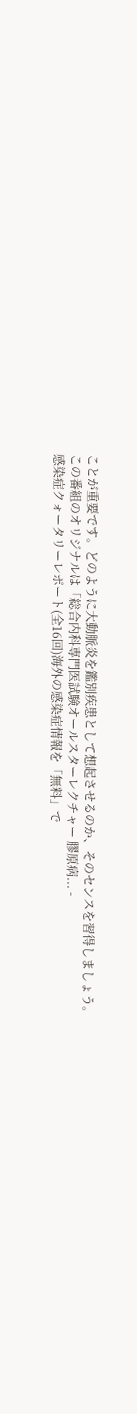ことが重要です。どのように大動脈炎を鑑別疾患として想起させるのか、そのセンスを習得しましょう。
この番組のオリジナルは「総合内科専門医試験オールスターレクチャー 膠原病... -
感染症クォータリーレポート(全16回)海外の感染症情報を「無料」で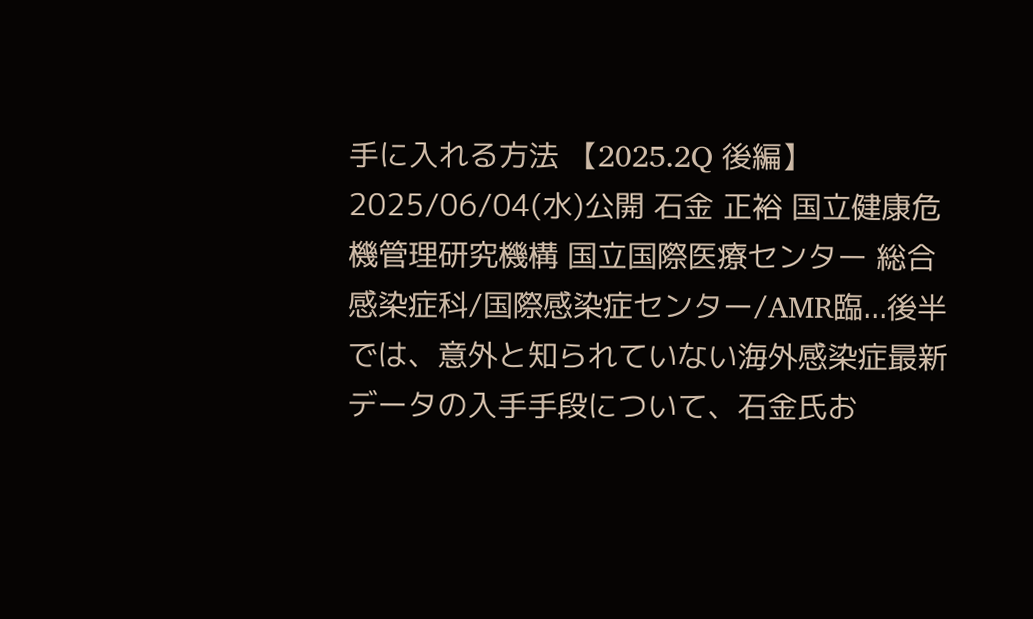手に入れる方法 【2025.2Q 後編】2025/06/04(水)公開 石金 正裕 国立健康危機管理研究機構 国立国際医療センター 総合感染症科/国際感染症センター/AMR臨...後半では、意外と知られていない海外感染症最新データの入手手段について、石金氏お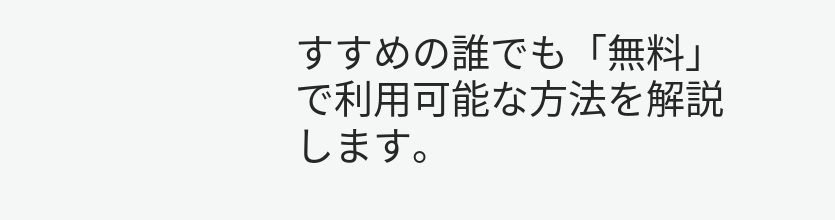すすめの誰でも「無料」で利用可能な方法を解説します。